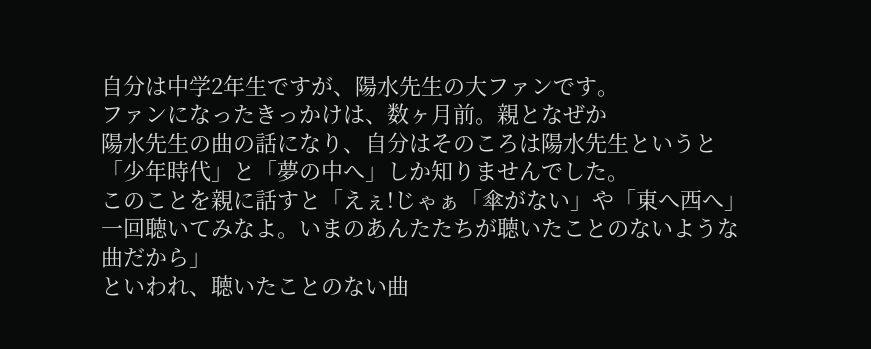自分は中学2年生ですが、陽水先生の大ファンです。
ファンになったきっかけは、数ヶ月前。親となぜか
陽水先生の曲の話になり、自分はそのころは陽水先生というと
「少年時代」と「夢の中へ」しか知りませんでした。
このことを親に話すと「えぇ!じゃぁ「傘がない」や「東へ西へ」一回聴いてみなよ。いまのあんたたちが聴いたことのないような曲だから」
といわれ、聴いたことのない曲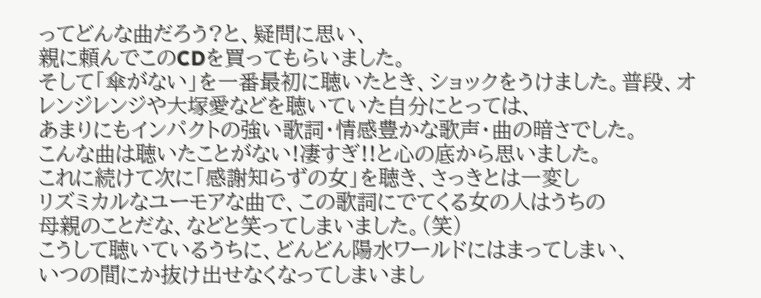ってどんな曲だろう?と、疑問に思い、
親に頼んでこのCDを買ってもらいました。
そして「傘がない」を一番最初に聴いたとき、ショックをうけました。普段、オレンジレンジや大塚愛などを聴いていた自分にとっては、
あまりにもインパクトの強い歌詞・情感豊かな歌声・曲の暗さでした。
こんな曲は聴いたことがない!凄すぎ!!と心の底から思いました。
これに続けて次に「感謝知らずの女」を聴き、さっきとは一変し
リズミカルなユーモアな曲で、この歌詞にでてくる女の人はうちの
母親のことだな、などと笑ってしまいました。(笑)
こうして聴いているうちに、どんどん陽水ワールドにはまってしまい、
いつの間にか抜け出せなくなってしまいまし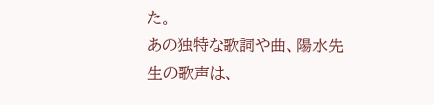た。
あの独特な歌詞や曲、陽水先生の歌声は、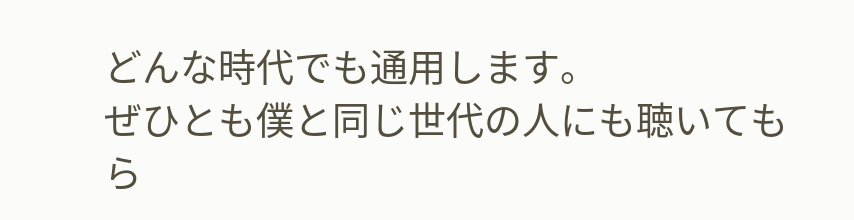どんな時代でも通用します。
ぜひとも僕と同じ世代の人にも聴いてもら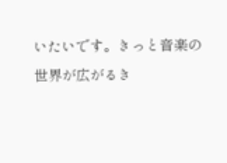いたいです。きっと音楽の
世界が広がるき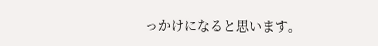っかけになると思います。